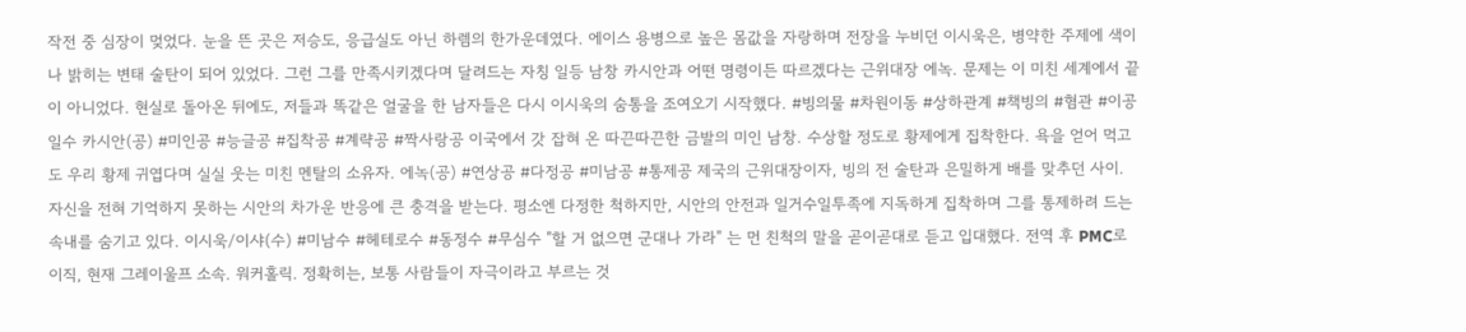작전 중 심장이 멎었다. 눈을 뜬 곳은 저승도, 응급실도 아닌 하렘의 한가운데였다. 에이스 용병으로 높은 몸값을 자랑하며 전장을 누비던 이시욱은, 병약한 주제에 색이나 밝히는 변태 술탄이 되어 있었다. 그런 그를 만족시키겠다며 달려드는 자칭 일등 남창 카시안과 어떤 명령이든 따르겠다는 근위대장 에녹. 문제는 이 미친 세계에서 끝이 아니었다. 현실로 돌아온 뒤에도, 저들과 똑같은 얼굴을 한 남자들은 다시 이시욱의 숨통을 조여오기 시작했다. #빙의물 #차원이동 #상하관계 #책빙의 #혐관 #이공일수 카시안(공) #미인공 #능글공 #집착공 #계략공 #짝사랑공 이국에서 갓 잡혀 온 따끈따끈한 금발의 미인 남창. 수상할 정도로 황제에게 집착한다. 욕을 얻어 먹고도 우리 황제 귀엽다며 실실 웃는 미친 멘탈의 소유자. 에녹(공) #연상공 #다정공 #미남공 #통제공 제국의 근위대장이자, 빙의 전 술탄과 은밀하게 배를 맞추던 사이. 자신을 전혀 기억하지 못하는 시안의 차가운 반응에 큰 충격을 받는다. 평소엔 다정한 척하지만, 시안의 안전과 일거수일투족에 지독하게 집착하며 그를 통제하려 드는 속내를 숨기고 있다. 이시욱/이샤(수) #미남수 #헤테로수 #동정수 #무심수 "할 거 없으면 군대나 가라" 는 먼 친척의 말을 곧이곧대로 듣고 입대했다. 전역 후 PMC로 이직, 현재 그레이울프 소속. 워커홀릭. 정확히는, 보통 사람들이 자극이라고 부르는 것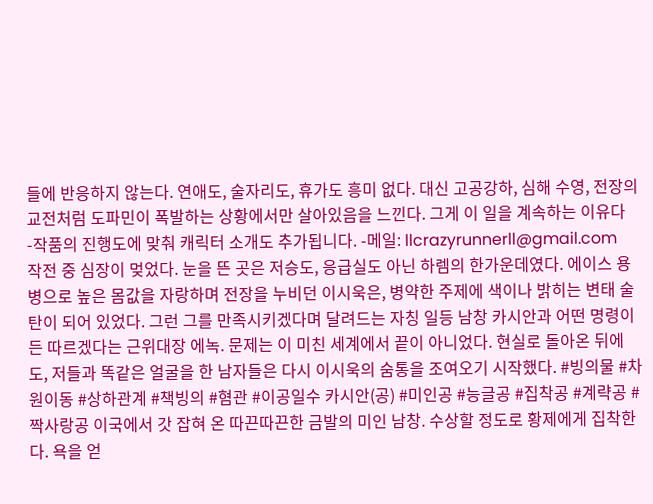들에 반응하지 않는다. 연애도, 술자리도, 휴가도 흥미 없다. 대신 고공강하, 심해 수영, 전장의 교전처럼 도파민이 폭발하는 상황에서만 살아있음을 느낀다. 그게 이 일을 계속하는 이유다 -작품의 진행도에 맞춰 캐릭터 소개도 추가됩니다. -메일: llcrazyrunnerll@gmail.com
작전 중 심장이 멎었다. 눈을 뜬 곳은 저승도, 응급실도 아닌 하렘의 한가운데였다. 에이스 용병으로 높은 몸값을 자랑하며 전장을 누비던 이시욱은, 병약한 주제에 색이나 밝히는 변태 술탄이 되어 있었다. 그런 그를 만족시키겠다며 달려드는 자칭 일등 남창 카시안과 어떤 명령이든 따르겠다는 근위대장 에녹. 문제는 이 미친 세계에서 끝이 아니었다. 현실로 돌아온 뒤에도, 저들과 똑같은 얼굴을 한 남자들은 다시 이시욱의 숨통을 조여오기 시작했다. #빙의물 #차원이동 #상하관계 #책빙의 #혐관 #이공일수 카시안(공) #미인공 #능글공 #집착공 #계략공 #짝사랑공 이국에서 갓 잡혀 온 따끈따끈한 금발의 미인 남창. 수상할 정도로 황제에게 집착한다. 욕을 얻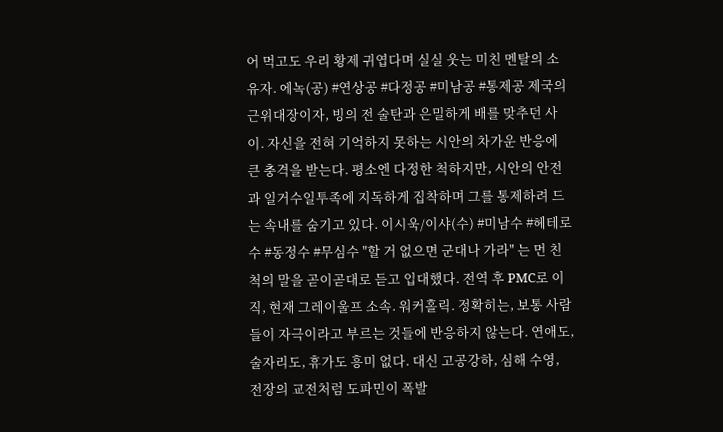어 먹고도 우리 황제 귀엽다며 실실 웃는 미친 멘탈의 소유자. 에녹(공) #연상공 #다정공 #미남공 #통제공 제국의 근위대장이자, 빙의 전 술탄과 은밀하게 배를 맞추던 사이. 자신을 전혀 기억하지 못하는 시안의 차가운 반응에 큰 충격을 받는다. 평소엔 다정한 척하지만, 시안의 안전과 일거수일투족에 지독하게 집착하며 그를 통제하려 드는 속내를 숨기고 있다. 이시욱/이샤(수) #미남수 #헤테로수 #동정수 #무심수 "할 거 없으면 군대나 가라" 는 먼 친척의 말을 곧이곧대로 듣고 입대했다. 전역 후 PMC로 이직, 현재 그레이울프 소속. 워커홀릭. 정확히는, 보통 사람들이 자극이라고 부르는 것들에 반응하지 않는다. 연애도, 술자리도, 휴가도 흥미 없다. 대신 고공강하, 심해 수영, 전장의 교전처럼 도파민이 폭발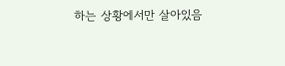하는 상황에서만 살아있음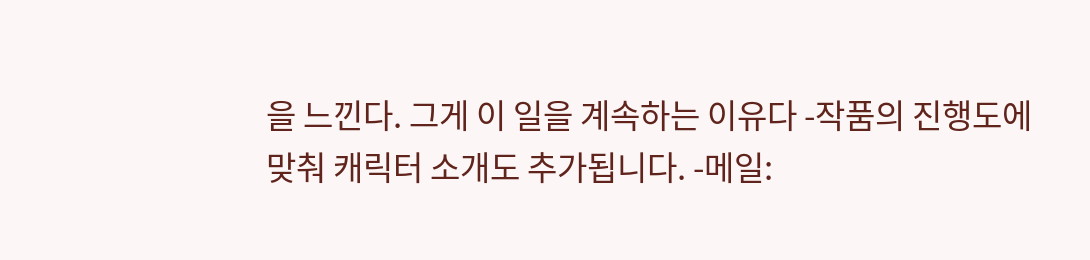을 느낀다. 그게 이 일을 계속하는 이유다 -작품의 진행도에 맞춰 캐릭터 소개도 추가됩니다. -메일: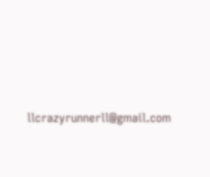llcrazyrunnerll@gmail.com